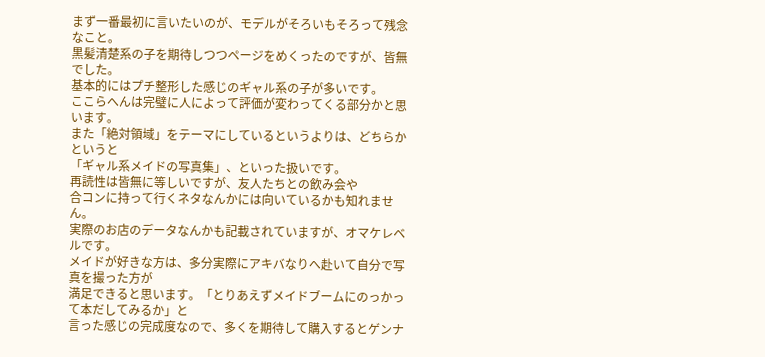まず一番最初に言いたいのが、モデルがそろいもそろって残念なこと。
黒髪清楚系の子を期待しつつページをめくったのですが、皆無でした。
基本的にはプチ整形した感じのギャル系の子が多いです。
ここらへんは完璧に人によって評価が変わってくる部分かと思います。
また「絶対領域」をテーマにしているというよりは、どちらかというと
「ギャル系メイドの写真集」、といった扱いです。
再読性は皆無に等しいですが、友人たちとの飲み会や
合コンに持って行くネタなんかには向いているかも知れません。
実際のお店のデータなんかも記載されていますが、オマケレベルです。
メイドが好きな方は、多分実際にアキバなりへ赴いて自分で写真を撮った方が
満足できると思います。「とりあえずメイドブームにのっかって本だしてみるか」と
言った感じの完成度なので、多くを期待して購入するとゲンナ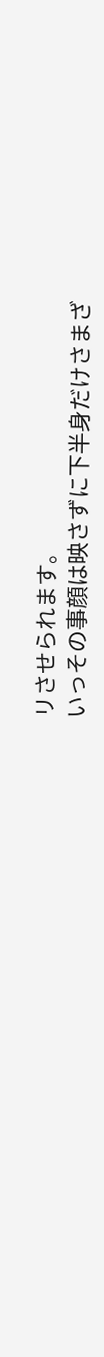リさせられます。
いっその事顔は映さずに下半身だけさまざ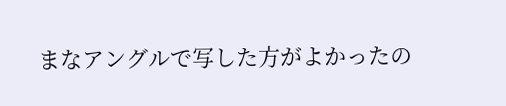まなアングルで写した方がよかったの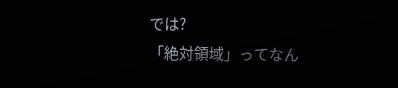では?
「絶対領域」ってなん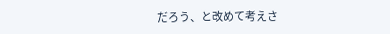だろう、と改めて考えさ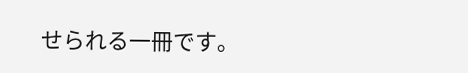せられる一冊です。